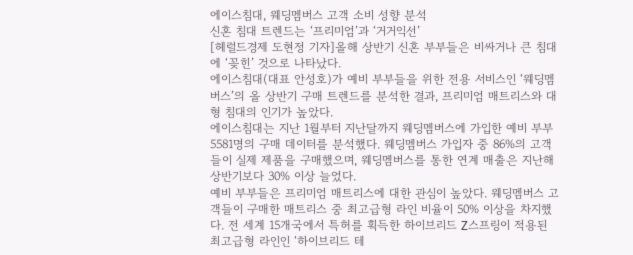에이스침대, 웨딩멤버스 고객 소비 성향 분석
신혼 침대 트렌드는 ‘프리미엄’과 ‘거거익선’
[헤럴드경제 도현정 기자]올해 상반기 신혼 부부들은 비싸거나 큰 침대에 ‘꽂힌’ 것으로 나타났다.
에이스침대(대표 안성호)가 예비 부부들을 위한 전용 서비스인 ‘웨딩멤버스’의 올 상반기 구매 트렌드를 분석한 결과, 프리미엄 매트리스와 대형 침대의 인기가 높았다.
에이스침대는 지난 1월부터 지난달까지 웨딩멤버스에 가입한 예비 부부 5581명의 구매 데이터를 분석했다. 웨딩멤버스 가입자 중 86%의 고객들이 실제 제품을 구매했으며, 웨딩멤버스를 통한 연계 매출은 지난해 상반기보다 30% 이상 늘었다.
예비 부부들은 프리미엄 매트리스에 대한 관심이 높았다. 웨딩멤버스 고객들이 구매한 매트리스 중 최고급형 라인 비율이 50% 이상을 차지했다. 전 세계 15개국에서 특허를 획득한 하이브리드 Z스프링이 적용된 최고급형 라인인 ‘하이브리드 테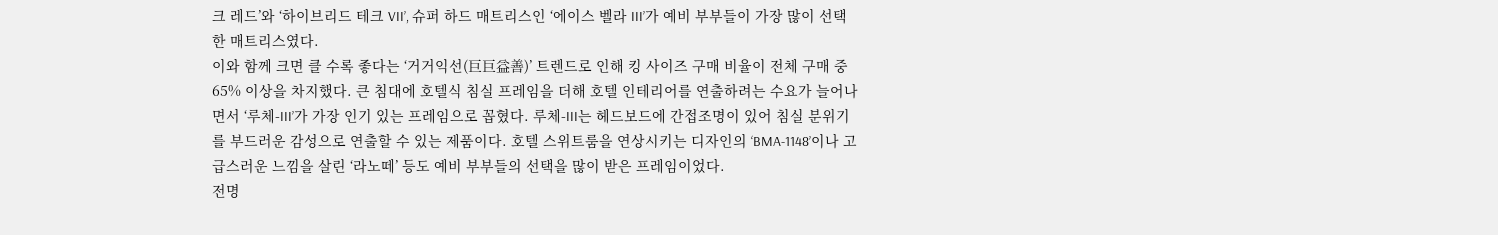크 레드’와 ‘하이브리드 테크 VII’, 슈퍼 하드 매트리스인 ‘에이스 벨라 III’가 예비 부부들이 가장 많이 선택한 매트리스였다.
이와 함께 크면 클 수록 좋다는 ‘거거익선(巨巨益善)’ 트렌드로 인해 킹 사이즈 구매 비율이 전체 구매 중 65% 이상을 차지했다. 큰 침대에 호텔식 침실 프레임을 더해 호텔 인테리어를 연출하려는 수요가 늘어나면서 ‘루체-III’가 가장 인기 있는 프레임으로 꼽혔다. 루체-III는 헤드보드에 간접조명이 있어 침실 분위기를 부드러운 감성으로 연출할 수 있는 제품이다. 호텔 스위트룸을 연상시키는 디자인의 ‘BMA-1148’이나 고급스러운 느낌을 살린 ‘라노떼’ 등도 예비 부부들의 선택을 많이 받은 프레임이었다.
전명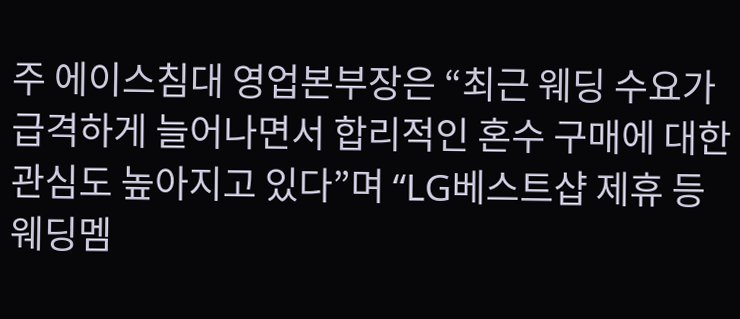주 에이스침대 영업본부장은 “최근 웨딩 수요가 급격하게 늘어나면서 합리적인 혼수 구매에 대한 관심도 높아지고 있다”며 “LG베스트샵 제휴 등 웨딩멤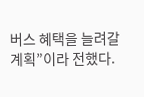버스 혜택을 늘려갈 계획”이라 전했다.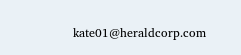kate01@heraldcorp.com